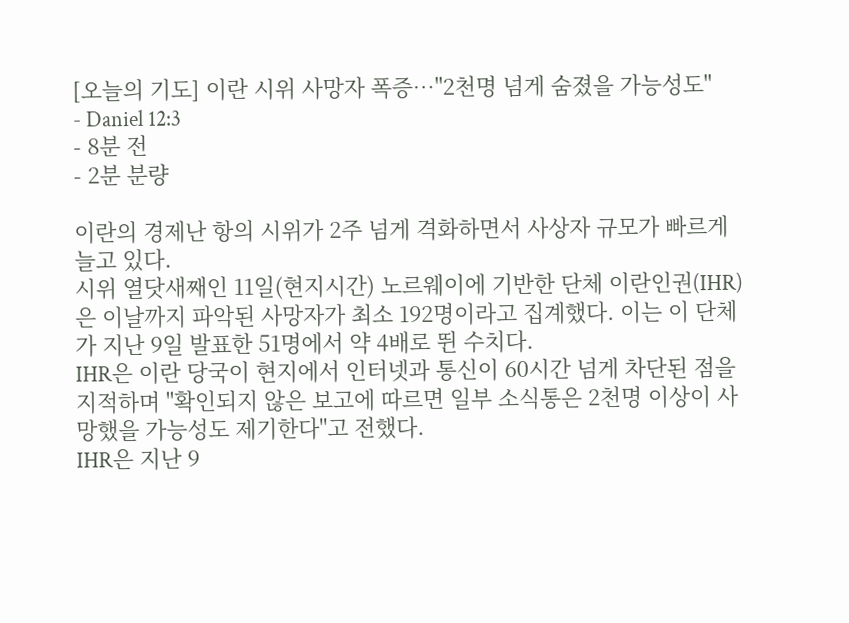[오늘의 기도] 이란 시위 사망자 폭증…"2천명 넘게 숨졌을 가능성도"
- Daniel 12:3
- 8분 전
- 2분 분량

이란의 경제난 항의 시위가 2주 넘게 격화하면서 사상자 규모가 빠르게 늘고 있다.
시위 열닷새째인 11일(현지시간) 노르웨이에 기반한 단체 이란인권(IHR)은 이날까지 파악된 사망자가 최소 192명이라고 집계했다. 이는 이 단체가 지난 9일 발표한 51명에서 약 4배로 뛴 수치다.
IHR은 이란 당국이 현지에서 인터넷과 통신이 60시간 넘게 차단된 점을 지적하며 "확인되지 않은 보고에 따르면 일부 소식통은 2천명 이상이 사망했을 가능성도 제기한다"고 전했다.
IHR은 지난 9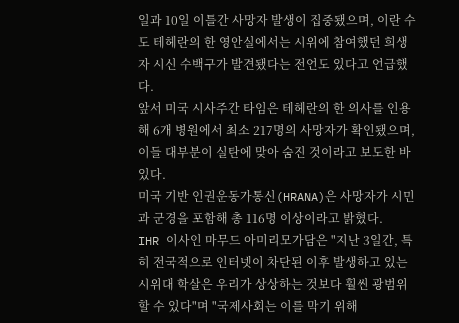일과 10일 이틀간 사망자 발생이 집중됐으며, 이란 수도 테헤란의 한 영안실에서는 시위에 참여했던 희생자 시신 수백구가 발견됐다는 전언도 있다고 언급했다.
앞서 미국 시사주간 타임은 테헤란의 한 의사를 인용해 6개 병원에서 최소 217명의 사망자가 확인됐으며, 이들 대부분이 실탄에 맞아 숨진 것이라고 보도한 바 있다.
미국 기반 인권운동가통신(HRANA)은 사망자가 시민과 군경을 포함해 총 116명 이상이라고 밝혔다.
IHR 이사인 마무드 아미리모가담은 "지난 3일간, 특히 전국적으로 인터넷이 차단된 이후 발생하고 있는 시위대 학살은 우리가 상상하는 것보다 훨씬 광범위할 수 있다"며 "국제사회는 이를 막기 위해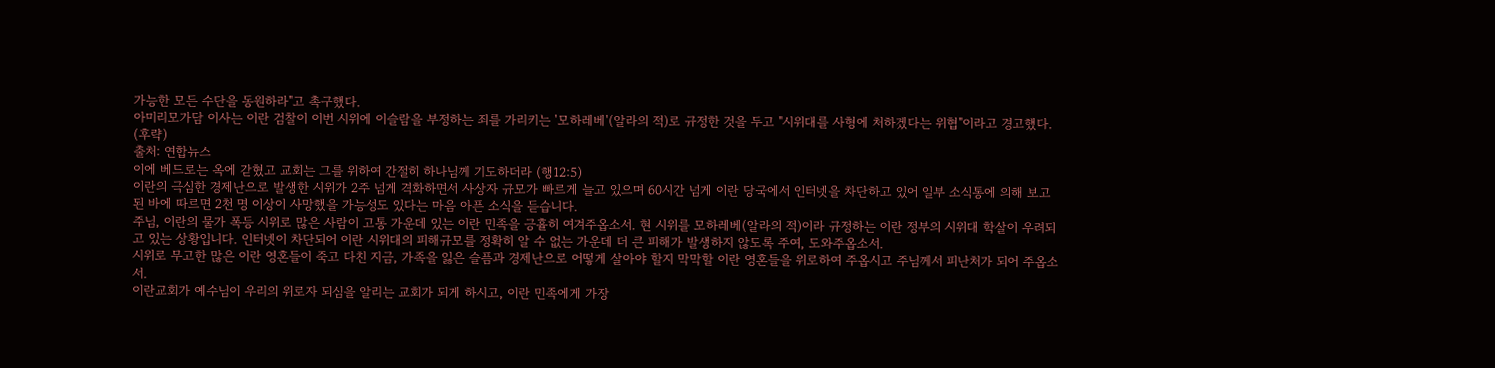가능한 모든 수단을 동원하라"고 촉구했다.
아미리모가담 이사는 이란 검찰이 이번 시위에 이슬람을 부정하는 죄를 가리키는 '모하레베'(알라의 적)로 규정한 것을 두고 "시위대를 사형에 처하겠다는 위협"이라고 경고했다.
(후략)
출처: 연합뉴스
이에 베드로는 옥에 갇혔고 교회는 그를 위하여 간절히 하나님께 기도하더라 (행12:5)
이란의 극심한 경제난으로 발생한 시위가 2주 넘게 격화하면서 사상자 규모가 빠르게 늘고 있으며 60시간 넘게 이란 당국에서 인터넷을 차단하고 있어 일부 소식통에 의해 보고된 바에 따르면 2천 명 이상이 사망했을 가능성도 있다는 마음 아픈 소식을 듣습니다.
주님, 이란의 물가 폭등 시위로 많은 사람이 고통 가운데 있는 이란 민족을 긍휼히 여겨주옵소서. 현 시위를 모하레베(알라의 적)이라 규정하는 이란 정부의 시위대 학살이 우려되고 있는 상황입니다. 인터넷이 차단되어 이란 시위대의 피해규모를 정확히 알 수 없는 가운데 더 큰 피해가 발생하지 않도록 주여, 도와주옵소서.
시위로 무고한 많은 이란 영혼들이 죽고 다친 지금, 가족을 잃은 슬픔과 경제난으로 어떻게 살아야 할지 막막할 이란 영혼들을 위로하여 주옵시고 주님께서 피난처가 되어 주옵소서.
이란교회가 예수님이 우리의 위로자 되심을 알리는 교회가 되게 하시고, 이란 민족에게 가장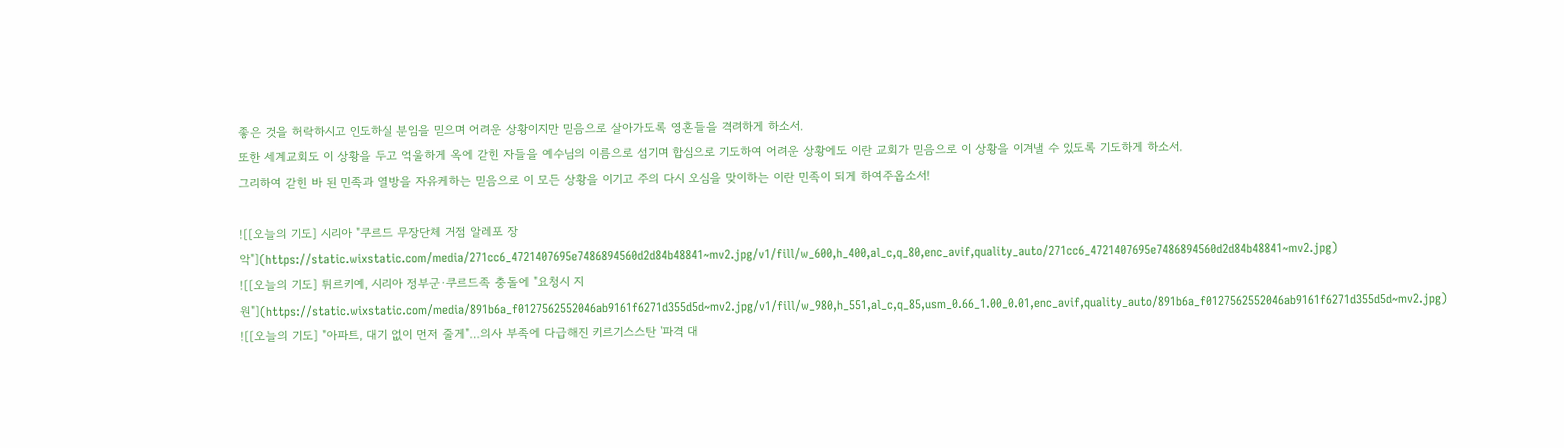좋은 것을 허락하시고 인도하실 분임을 믿으며 어려운 상황이지만 믿음으로 살아가도록 영혼들을 격려하게 하소서.
또한 세계교회도 이 상황을 두고 억울하게 옥에 갇힌 자들을 예수님의 이름으로 섬기며 합심으로 기도하여 어려운 상황에도 이란 교회가 믿음으로 이 상황을 이겨낼 수 있도록 기도하게 하소서.
그리하여 갇힌 바 된 민족과 열방을 자유케하는 믿음으로 이 모든 상황을 이기고 주의 다시 오심을 맞이하는 이란 민족이 되게 하여주옵소서!

![[오늘의 기도] 시리아 "쿠르드 무장단체 거점 알레포 장악"](https://static.wixstatic.com/media/271cc6_4721407695e7486894560d2d84b48841~mv2.jpg/v1/fill/w_600,h_400,al_c,q_80,enc_avif,quality_auto/271cc6_4721407695e7486894560d2d84b48841~mv2.jpg)
![[오늘의 기도] 튀르키예, 시리아 정부군·쿠르드족 충돌에 "요청시 지원"](https://static.wixstatic.com/media/891b6a_f0127562552046ab9161f6271d355d5d~mv2.jpg/v1/fill/w_980,h_551,al_c,q_85,usm_0.66_1.00_0.01,enc_avif,quality_auto/891b6a_f0127562552046ab9161f6271d355d5d~mv2.jpg)
![[오늘의 기도] "아파트, 대기 없이 먼저 줄게"…의사 부족에 다급해진 키르기스스탄 '파격 대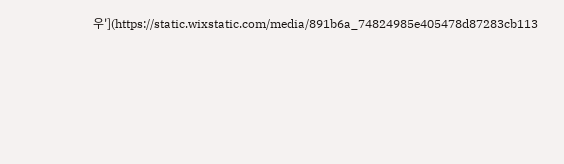우'](https://static.wixstatic.com/media/891b6a_74824985e405478d87283cb113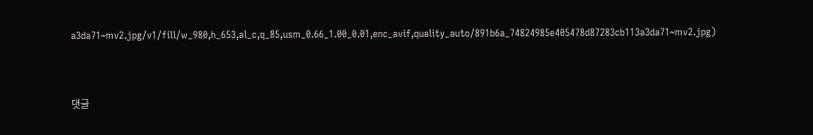a3da71~mv2.jpg/v1/fill/w_980,h_653,al_c,q_85,usm_0.66_1.00_0.01,enc_avif,quality_auto/891b6a_74824985e405478d87283cb113a3da71~mv2.jpg)


댓글